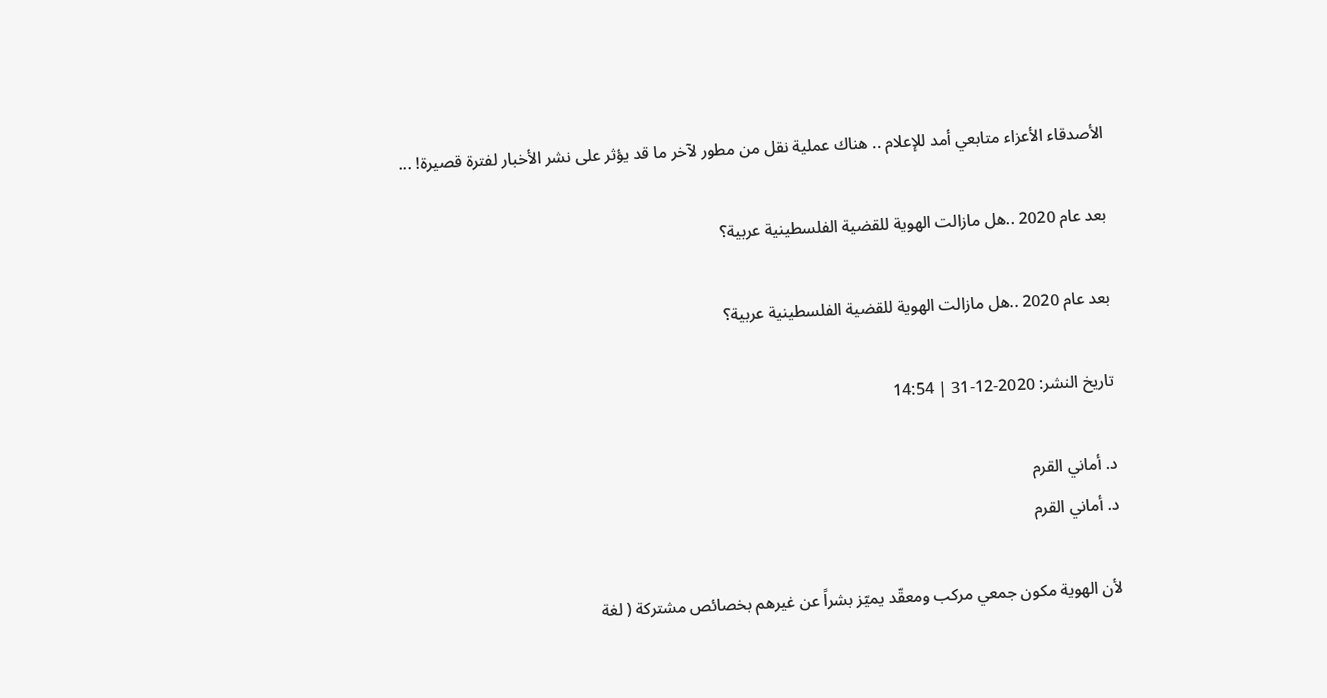الأصدقاء الأعزاء متابعي أمد للإعلام .. هناك عملية نقل من مطور لآخر ما قد يؤثر على نشر الأخبار لفترة قصيرة! ...

بعد عام 2020 ..هل مازالت الهوية للقضية الفلسطينية عربية؟

بعد عام 2020 ..هل مازالت الهوية للقضية الفلسطينية عربية؟

تاريخ النشر: 2020-12-31 | 14:54

د. أماني القرم
د. أماني القرم

لأن الهوية مكون جمعي مركب ومعقّد يميّز بشراً عن غيرهم بخصائص مشتركة ( لغة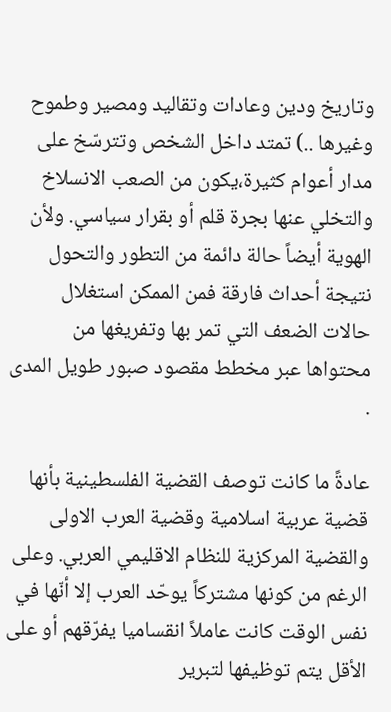وتاريخ ودين وعادات وتقاليد ومصير وطموح وغيرها ..) تمتد داخل الشخص وتترسّخ على مدار أعوام كثيرة،يكون من الصعب الانسلاخ والتخلي عنها بجرة قلم أو بقرار سياسي. ولأن الهوية أيضاً حالة دائمة من التطور والتحول  نتيجة أحداث فارقة فمن الممكن استغلال حالات الضعف التي تمر بها وتفريغها من محتواها عبر مخطط مقصود صبور طويل المدى .

عادةً ما كانت توصف القضية الفلسطينية بأنها قضية عربية اسلامية وقضية العرب الاولى والقضية المركزية للنظام الاقليمي العربي. وعلى الرغم من كونها مشتركاً يوحّد العرب إلا أنّها في نفس الوقت كانت عاملاً انقساميا يفرّقهم أو على الأقل يتم توظيفها لتبرير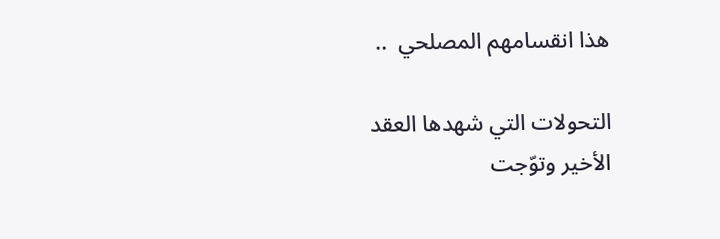هذا انقسامهم المصلحي  ..

التحولات التي شهدها العقد الأخير وتوّجت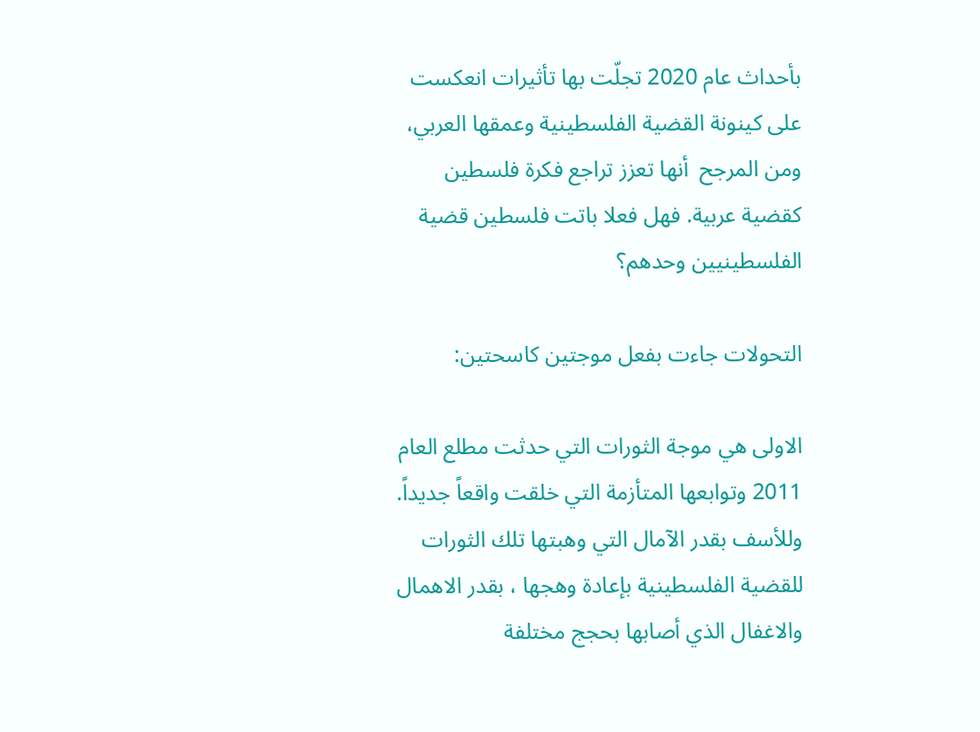بأحداث عام 2020 تجلّت بها تأثيرات انعكست على كينونة القضية الفلسطينية وعمقها العربي، ومن المرجح  أنها تعزز تراجع فكرة فلسطين كقضية عربية. فهل فعلا باتت فلسطين قضية الفلسطينيين وحدهم؟

التحولات جاءت بفعل موجتين كاسحتين:

الاولى هي موجة الثورات التي حدثت مطلع العام 2011 وتوابعها المتأزمة التي خلقت واقعاً جديداً. وللأسف بقدر الآمال التي وهبتها تلك الثورات للقضية الفلسطينية بإعادة وهجها ، بقدر الاهمال والاغفال الذي أصابها بحجج مختلفة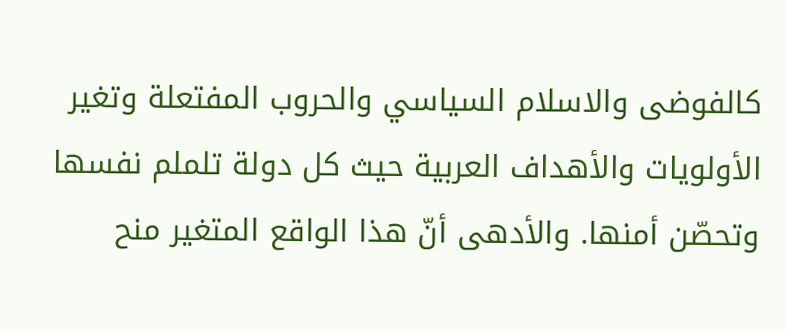كالفوضى والاسلام السياسي والحروب المفتعلة وتغير الأولويات والأهداف العربية حيث كل دولة تلملم نفسها وتحصّن أمنها. والأدهى أنّ هذا الواقع المتغير منح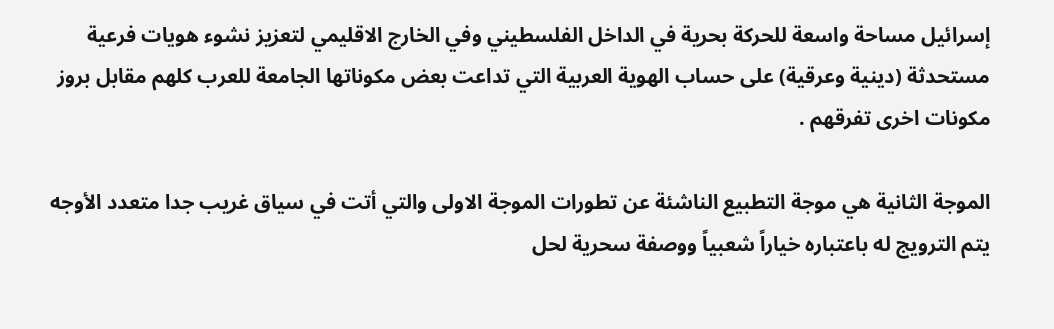إسرائيل مساحة واسعة للحركة بحرية في الداخل الفلسطيني وفي الخارج الاقليمي لتعزيز نشوء هويات فرعية مستحدثة (دينية وعرقية) على حساب الهوية العربية التي تداعت بعض مكوناتها الجامعة للعرب كلهم مقابل بروز مكونات اخرى تفرقهم .

الموجة الثانية هي موجة التطبيع الناشئة عن تطورات الموجة الاولى والتي أتت في سياق غريب جدا متعدد الأوجه يتم الترويج له باعتباره خياراً شعبياً ووصفة سحرية لحل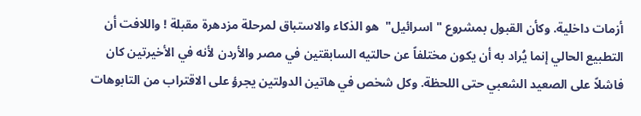أزمات داخلية. وكأن القبول بمشروع "اسرائيل"  هو الذكاء والاستباق لمرحلة مزدهرة مقبلة ! واللافت أن التطبيع الحالي إنما يُراد به أن يكون مختلفاً عن حالتيه السابقتين في مصر والأردن لأنه في الأخيرتين كان فاشلاً على الصعيد الشعبي حتى اللحظة. وكل شخص في هاتين الدولتين يجرؤ على الاقتراب من التابوهات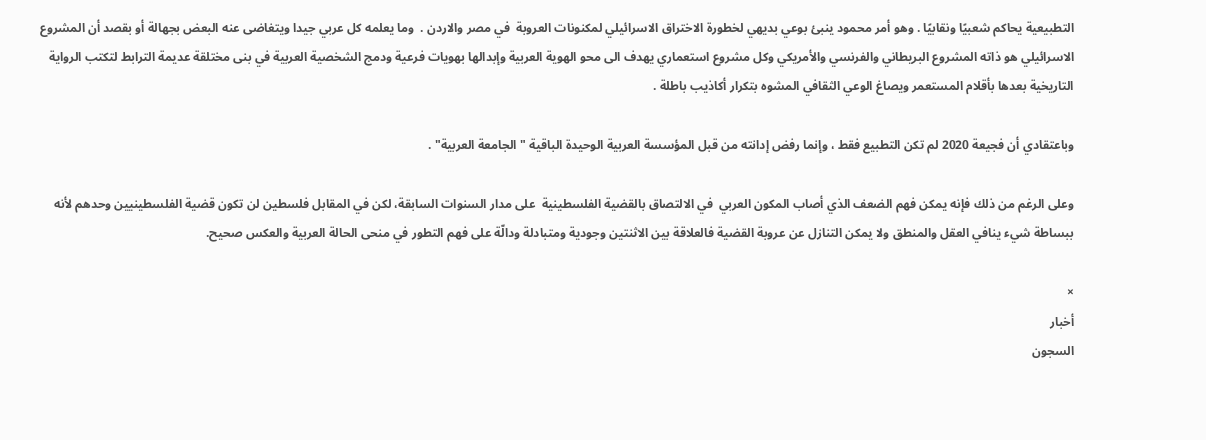التطبيعية يحاكم شعبيًا ونقابيًا . وهو أمر محمود ينبئ بوعي بديهي لخطورة الاختراق الاسرائيلي لمكنونات العروبة  في مصر والاردن .  وما يعلمه كل عربي جيدا ويتغاضى عنه البعض بجهالة أو بقصد أن المشروع الاسرائيلي هو ذاته المشروع البريطاني والفرنسي والأمريكي وكل مشروع استعماري يهدف الى محو الهوية العربية وإبدالها بهويات فرعية ودمج الشخصية العربية في بنى مختلقة عديمة الترابط لتكتب الرواية التاريخية بعدها بأقلام المستعمر ويصاغ الوعي الثقافي المشوه بتكرار أكاذيب باطلة .

وباعتقادي أن فجيعة 2020 لم تكن التطبيع فقط ، وإنما رفض إدانته من قبل المؤسسة العربية الوحيدة الباقية "الجامعة العربية" .

وعلى الرغم من ذلك فإنه يمكن فهم الضعف الذي أصاب المكون العربي  في الالتصاق بالقضية الفلسطينية  على مدار السنوات السابقة، لكن في المقابل فلسطين لن تكون قضية الفلسطينيين وحدهم لأنه ببساطة شيء ينافي العقل والمنطق ولا يمكن التنازل عن عروبة القضية فالعلاقة بين الاثنتين وجودية ومتبادلة ودالّة على فهم التطور في منحى الحالة العربية والعكس صحيح.

×
أخبار
السجون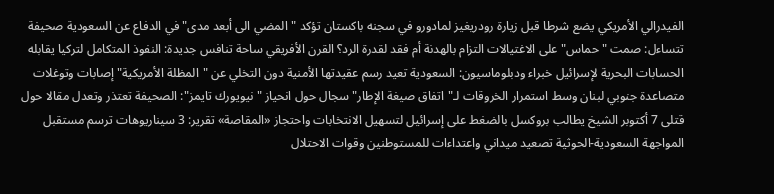الفيدرالي الأمريكي يضع شرطا قبل زيارة رودريغيز لمادورو في سجنه باكستان تؤكد "المضي الى أبعد مدى" في الدفاع عن السعودية صحيفة تتساءل: صمت "حماس" على الاغتيالات التزام بالهدنة أم فقد لقدرة الرد؟ القرن الأفريقي ساحة تنافس جديدة: النفوذ المتكامل لتركيا يقابله الحسابات البحرية لإسرائيل خبراء ودبلوماسيون: السعودية تعيد رسم عقيدتها الأمنية دون التخلي عن "المظلة الأمريكية" إصابات وتوغلات متصاعدة جنوبي لبنان وسط استمرار الخروقات لـ"اتفاق صيغة الإطار" سجال حول انحياز "نيويورك تايمز": الصحيفة تعتذر وتعدل مقالا حول قتلى 7 أكتوبر الشيخ يطالب بروكسل بالضغط على إسرائيل لتسهيل الانتخابات واحتجاز «المقاصة» تقرير: 3 سيناريوهات ترسم مستقبل المواجهة السعودية-الحوثية تصعيد ميداني واعتداءات للمستوطنين وقوات الاحتلال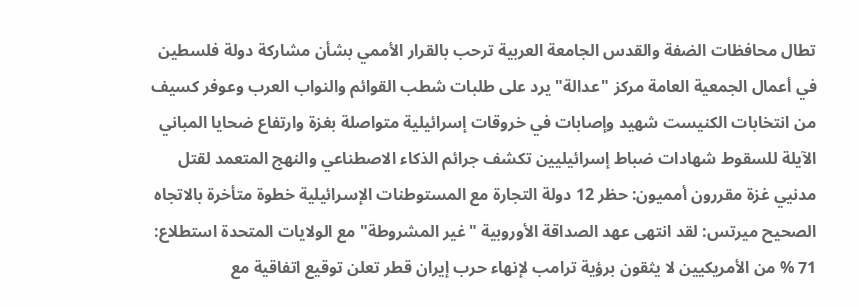تطال محافظات الضفة والقدس الجامعة العربية ترحب بالقرار الأممي بشأن مشاركة دولة فلسطين في أعمال الجمعية العامة مركز "عدالة" يرد على طلبات شطب القوائم والنواب العرب وعوفر كسيف من انتخابات الكنيست شهيد وإصابات في خروقات إسرائيلية متواصلة بغزة وارتفاع ضحايا المباني الآيلة للسقوط شهادات ضباط إسرائيليين تكشف جرائم الذكاء الاصطناعي والنهج المتعمد لقتل مدنيي غزة مقررون أمميون: حظر 12 دولة التجارة مع المستوطنات الإسرائيلية خطوة متأخرة بالاتجاه الصحيح ميرتس: لقد انتهى عهد الصداقة الأوروبية "غير المشروطة" مع الولايات المتحدة استطلاع: 71 % من الأمريكيين لا يثقون برؤية ترامب لإنهاء حرب إيران قطر تعلن توقيع اتفاقية مع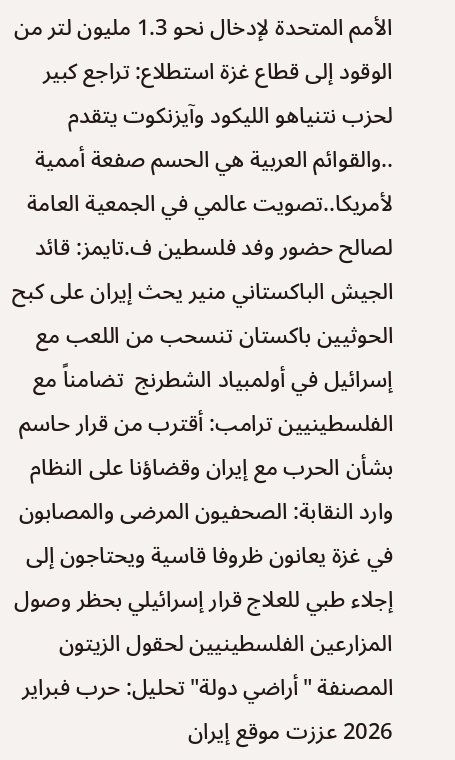الأمم المتحدة لإدخال نحو 1.3 مليون لتر من الوقود إلى قطاع غزة استطلاع: تراجع كبير لحزب نتنياهو الليكود وآيزنكوت يتقدم ..والقوائم العربية هي الحسم صفعة أممية لأمريكا..تصويت عالمي في الجمعية العامة لصالح حضور وفد فلسطين ف.تايمز: قائد الجيش الباكستاني منير يحث إيران على كبح الحوثيين باكستان تنسحب من اللعب مع إسرائيل في أولمبياد الشطرنج  تضامناً مع الفلسطينيين ترامب: أقترب من قرار حاسم بشأن الحرب مع إيران وقضاؤنا على النظام وارد النقابة: الصحفيون المرضى والمصابون في غزة يعانون ظروفا قاسية ويحتاجون إلى إجلاء طبي للعلاج قرار إسرائيلي بحظر وصول المزارعين الفلسطينيين لحقول الزيتون المصنفة "أراضي دولة" تحليل: حرب فبراير 2026 عززت موقع إيران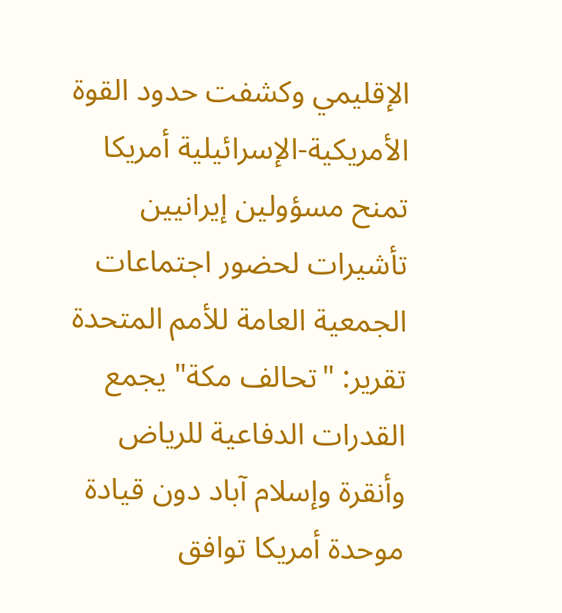الإقليمي وكشفت حدود القوة الأمريكية-الإسرائيلية أمريكا تمنح مسؤولين إيرانيين تأشيرات لحضور اجتماعات الجمعية العامة للأمم المتحدة تقرير: "تحالف مكة" يجمع القدرات الدفاعية للرياض وأنقرة وإسلام آباد دون قيادة موحدة أمريكا توافق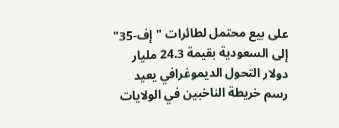على بيع محتمل لطائرات "إف-35" إلى السعودية بقيمة 24.3 مليار دولار التحول الديموغرافي يعيد رسم خريطة الناخبين في الولايات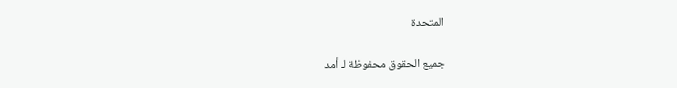المتحدة

جميع الحقوق محفوظة لـ أمد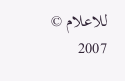للاعلام © 2007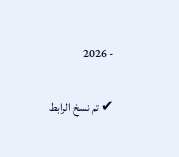- 2026

✔ تم نسخ الرابط